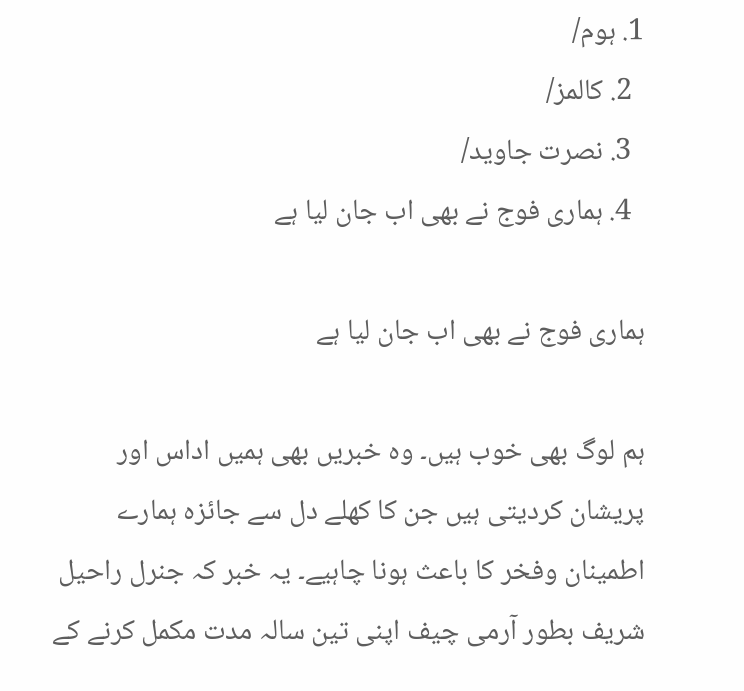1. ہوم/
  2. کالمز/
  3. نصرت جاوید/
  4. ہماری فوج نے بھی اب جان لیا ہے

ہماری فوج نے بھی اب جان لیا ہے

ہم لوگ بھی خوب ہیں۔ وہ خبریں بھی ہمیں اداس اور پریشان کردیتی ہیں جن کا کھلے دل سے جائزہ ہمارے اطمینان وفخر کا باعث ہونا چاہیے۔ یہ خبر کہ جنرل راحیل شریف بطور آرمی چیف اپنی تین سالہ مدت مکمل کرنے کے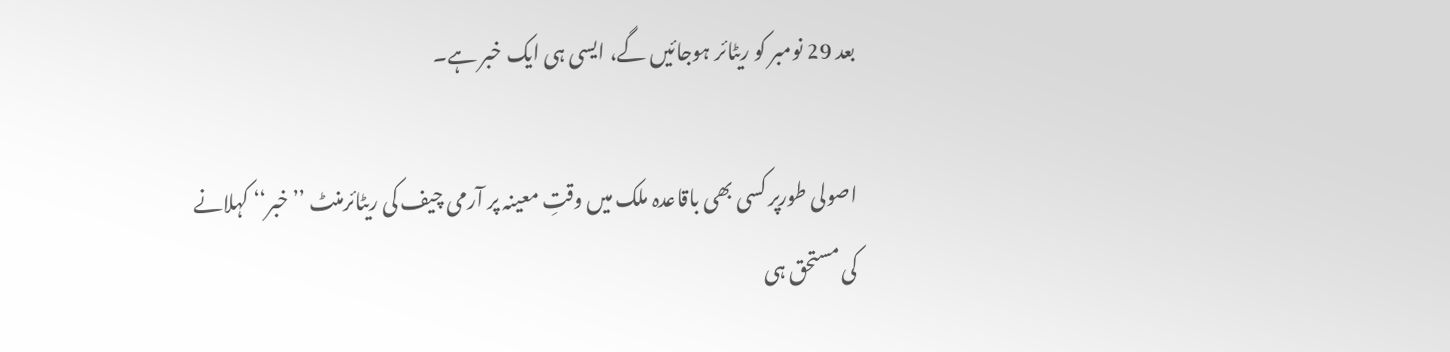بعد 29 نومبر کو ریٹائر ہوجائیں گے، ایسی ہی ایک خبر ہے۔

اصولی طورپر کسی بھی باقاعدہ ملک میں وقتِ معینہ پر آرمی چیف کی ریٹائرمنٹ ’’خبر‘‘ کہلانے کی مستحق ہی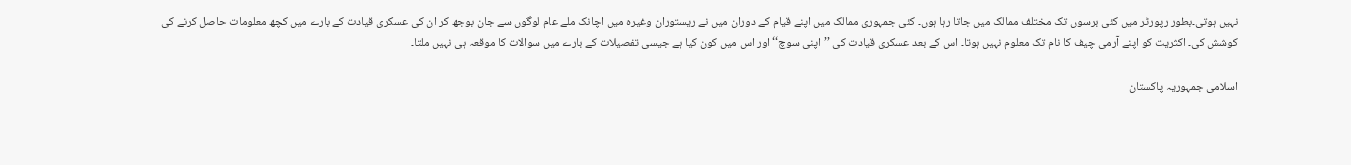نہیں ہوتی۔بطور رپورٹر میں کئی برسوں تک مختلف ممالک میں جاتا رہا ہوں۔ کئی جمہوری ممالک میں اپنے قیام کے دوران میں نے ریستوران وغیرہ میں اچانک ملے عام لوگوں سے جان بوجھ کر ان کی عسکری قیادت کے بارے میں کچھ معلومات حاصل کرنے کی کوشش کی۔ اکثریت کو اپنے آرمی چیف کا نام تک معلوم نہیں ہوتا۔ اس کے بعد عسکری قیادت کی ’’اپنی سوچ‘‘اور اس میں کون کیا ہے جیسی تفصیلات کے بارے میں سوالات کا موقعہ ہی نہیں ملتا۔

اسلامی جمہوریہ پاکستان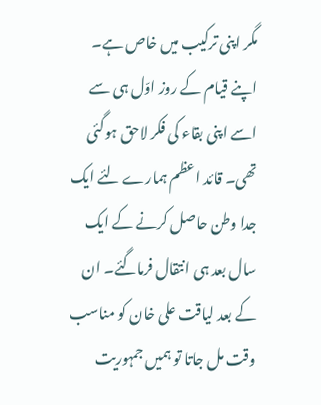مگر اپنی ترکیب میں خاص ہے۔ اپنے قیام کے روز اوّل ہی سے اسے اپنی بقاء کی فکر لاحق ہوگئی تھی۔ قائد اعظم ہمارے لئے ایک جدا وطن حاصل کرنے کے ایک سال بعد ہی انتقال فرماگئے۔ ان کے بعد لیاقت علی خان کو مناسب وقت مل جاتا تو ہمیں جمہوریت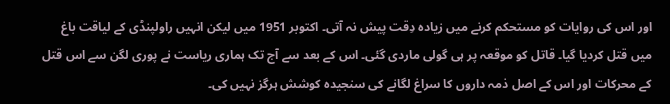اور اس کی روایات کو مستحکم کرنے میں زیادہ دِقت پیش نہ آتی۔ اکتوبر 1951 میں لیکن انہیں راولپنڈی کے لیاقت باغ میں قتل کردیا گیا۔ قاتل کو موقعہ پر ہی گولی ماردی گئی۔ اس کے بعد سے آج تک ہماری ریاست نے پوری لگن سے اس قتل کے محرکات اور اس کے اصل ذمہ داروں کا سراغ لگانے کی سنجیدہ کوشش ہرگز نہیں کی۔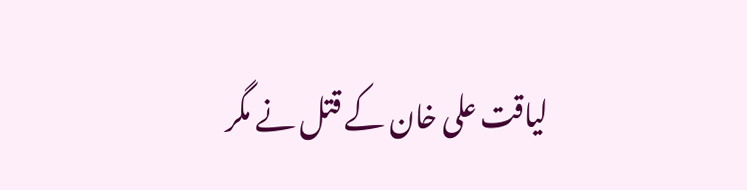لیاقت علی خان کے قتل نے مگر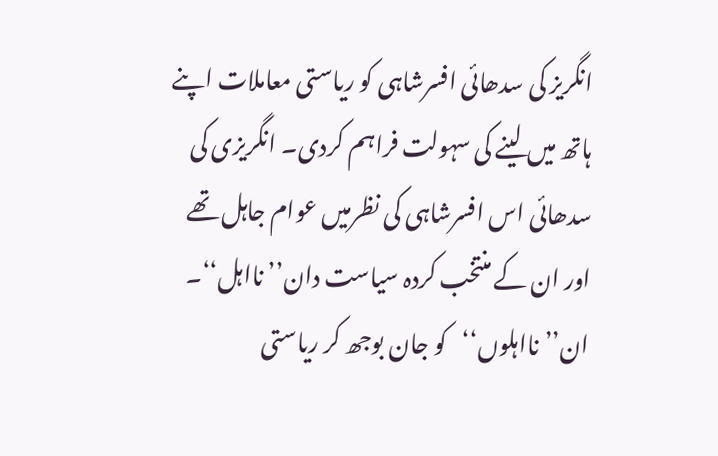انگریز کی سدھائی افسرشاہی کو ریاستی معاملات اپنے ہاتھ میں لینے کی سہولت فراہم کردی۔ انگریزی کی سدھائی اس افسرشاہی کی نظرمیں عوام جاہل تھے اور ان کے منتخب کردہ سیاست دان’’نااہل‘‘۔ ان’’نااہلوں‘‘کو جان بوجھ کر ریاستی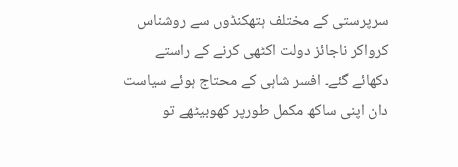سرپرستی کے مختلف ہتھکنڈوں سے روشناس کرواکر ناجائز دولت اکٹھی کرنے کے راستے دکھائے گئے۔ افسر شاہی کے محتاج ہوئے سیاست دان اپنی ساکھ مکمل طورپر کھوبیٹھے تو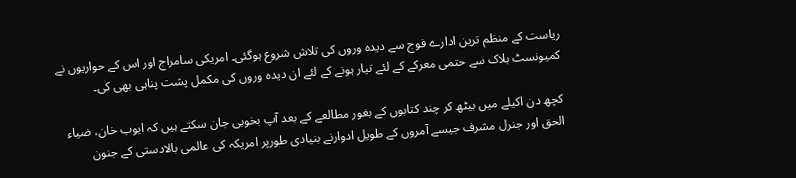ریاست کے منظم ترین ادارے فوج سے دیدہ وروں کی تلاش شروع ہوگئی۔ امریکی سامراج اور اس کے حواریوں نے کمیونسٹ بلاک سے حتمی معرکے کے لئے تیار ہونے کے لئے ان دیدہ وروں کی مکمل پشت پناہی بھی کی۔

کچھ دن اکیلے میں بیٹھ کر چند کتابوں کے بغور مطالعے کے بعد آپ بخوبی جان سکتے ہیں کہ ایوب خان، ضیاء الحق اور جنرل مشرف جیسے آمروں کے طویل ادوارنے بنیادی طورپر امریکہ کی عالمی بالادستی کے جنون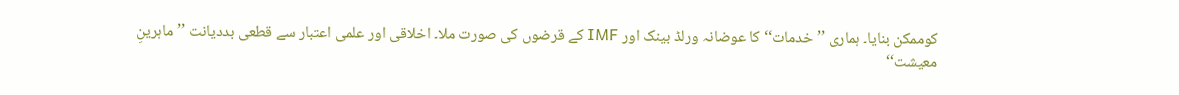کوممکن بنایا۔ ہماری ’’خدمات‘‘ کا عوضانہ ورلڈ بینک اور IMF کے قرضوں کی صورت ملا۔ اخلاقی اور علمی اعتبار سے قطعی بددیانت ’’ماہرینِ معیشت‘‘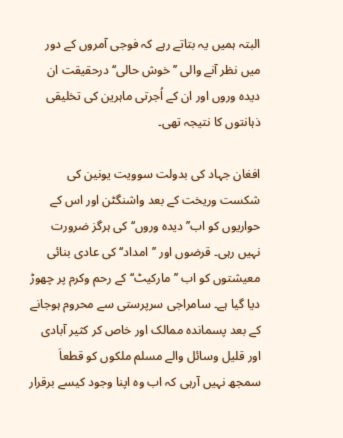البتہ ہمیں یہ بتاتے رہے کہ فوجی آمروں کے دور میں نظر آنے والی ’’خوش حالی‘‘ درحقیقت ان دیدہ وروں اور ان کے اُجرتی ماہرین کی تخلیقی ذہانتوں کا نتیجہ تھی۔

افغان جہاد کی بدولت سوویت یونین کی شکست وریخت کے بعد واشنگٹن اور اس کے حواریوں کو اب’’دیدہ وروں‘‘ کی ہرگز ضرورت نہیں رہی۔ قرضوں اور ’’امداد‘‘کی عادی بنائی معیشتوں کو اب ’’مارکیٹ‘‘ کے رحم وکرم پر چھوڑ دیا گیا ہے۔ سامراجی سرپرستی سے محروم ہوجانے کے بعد پسماندہ ممالک اور خاص کر کثیر آبادی اور قلیل وسائل والے مسلم ملکوں کو قطعاَ سمجھ نہیں آرہی کہ اب وہ اپنا وجود کیسے برقرار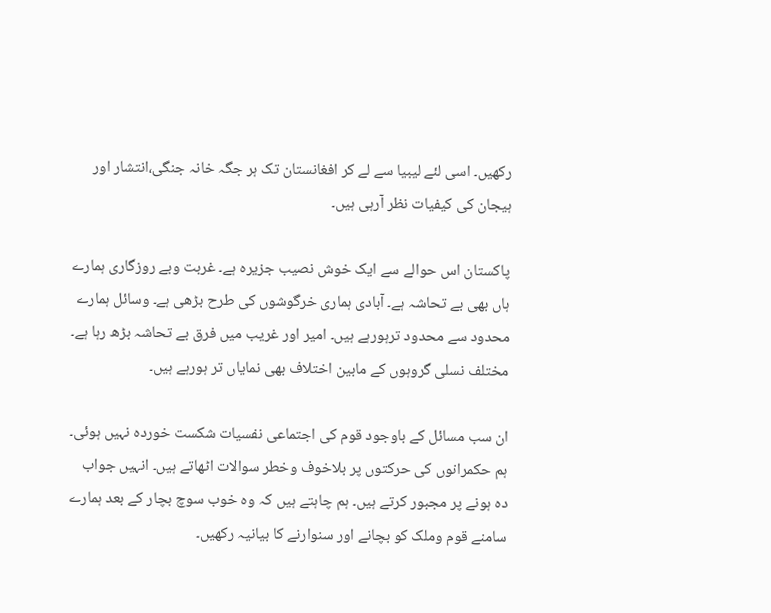رکھیں۔ اسی لئے لیبیا سے لے کر افغانستان تک ہر جگہ خانہ جنگی،انتشار اور ہیجان کی کیفیات نظر آرہی ہیں۔

پاکستان اس حوالے سے ایک خوش نصیب جزیرہ ہے۔ غربت وبے روزگاری ہمارے ہاں بھی بے تحاشہ ہے۔ آبادی ہماری خرگوشوں کی طرح بڑھی ہے۔ وسائل ہمارے محدود سے محدود ترہورہے ہیں۔ امیر اور غریب میں فرق بے تحاشہ بڑھ رہا ہے۔ مختلف نسلی گروہوں کے مابین اختلاف بھی نمایاں تر ہورہے ہیں۔

ان سب مسائل کے باوجود قوم کی اجتماعی نفسیات شکست خوردہ نہیں ہوئی۔ ہم حکمرانوں کی حرکتوں پر بلاخوف وخطر سوالات اٹھاتے ہیں۔ انہیں جواب دہ ہونے پر مجبور کرتے ہیں۔ ہم چاہتے ہیں کہ وہ خوب سوچ بچار کے بعد ہمارے سامنے قوم وملک کو بچانے اور سنوارنے کا بیانیہ رکھیں۔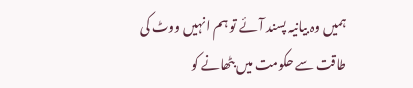ہمیں وہ بیانیہ پسند آئے تو ہم انہیں ووٹ کی طاقت سے حکومت میں بٹھانے کو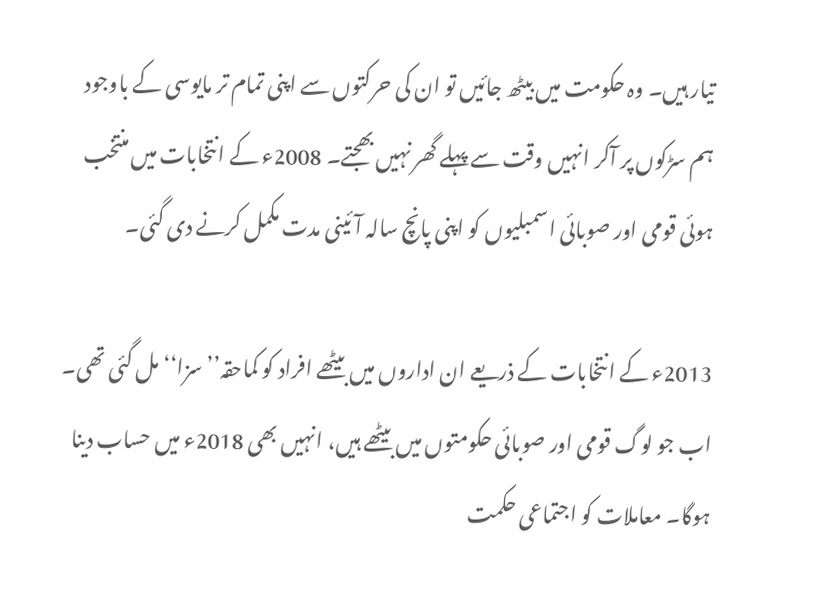تیار ہیں۔ وہ حکومت میں بیٹھ جائیں تو ان کی حرکتوں سے اپنی تمام تر مایوسی کے باوجود ہم سڑکوں پر آکر انہیں وقت سے پہلے گھر نہیں بھجتے۔ 2008ء کے انتخابات میں منتخب ہوئی قومی اور صوبائی اسمبلیوں کو اپنی پانچ سالہ آئینی مدت مکمل کرنے دی گئی۔

2013ء کے انتخابات کے ذریعے ان اداروں میں بیٹھے افراد کو کماحقہ’’سزا‘‘ مل گئی تھی۔ اب جو لوگ قومی اور صوبائی حکومتوں میں بیٹھے ہیں، انہیں بھی 2018ء میں حساب دینا ہوگا۔ معاملات کو اجتماعی حکمت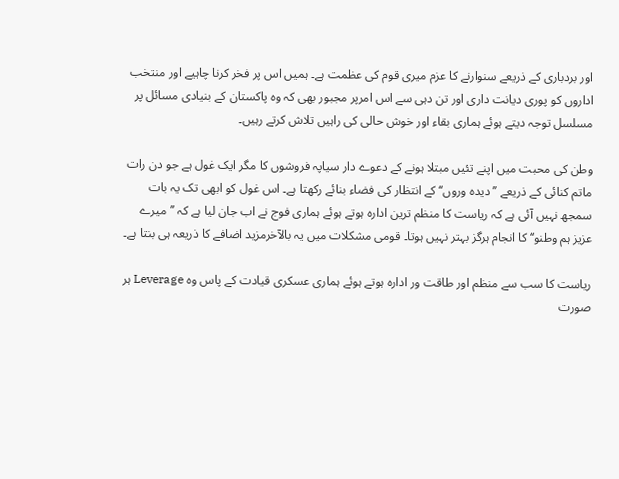اور بردباری کے ذریعے سنوارنے کا عزم میری قوم کی عظمت ہے۔ ہمیں اس پر فخر کرنا چاہیے اور منتخب اداروں کو پوری دیانت داری اور تن دہی سے اس امرپر مجبور بھی کہ وہ پاکستان کے بنیادی مسائل پر مسلسل توجہ دیتے ہوئے ہماری بقاء اور خوش حالی کی راہیں تلاش کرتے رہیں۔

وطن کی محبت میں اپنے تئیں مبتلا ہونے کے دعوے دار سیاپہ فروشوں کا مگر ایک غول ہے جو دن رات ماتم کنائی کے ذریعے ’’دیدہ وروں‘‘ کے انتظار کی فضاء بنائے رکھتا ہے۔ اس غول کو ابھی تک یہ بات سمجھ نہیں آئی ہے کہ ریاست کا منظم ترین ادارہ ہوتے ہوئے ہماری فوج نے اب جان لیا ہے کہ ’’میرے عزیز ہم وطنو‘‘کا انجام ہرگز بہتر نہیں ہوتا۔ قومی مشکلات میں یہ بالآخرمزید اضافے کا ذریعہ ہی بنتا ہے۔

ریاست کا سب سے منظم اور طاقت ور ادارہ ہوتے ہوئے ہماری عسکری قیادت کے پاس وہ Leverage ہر صورت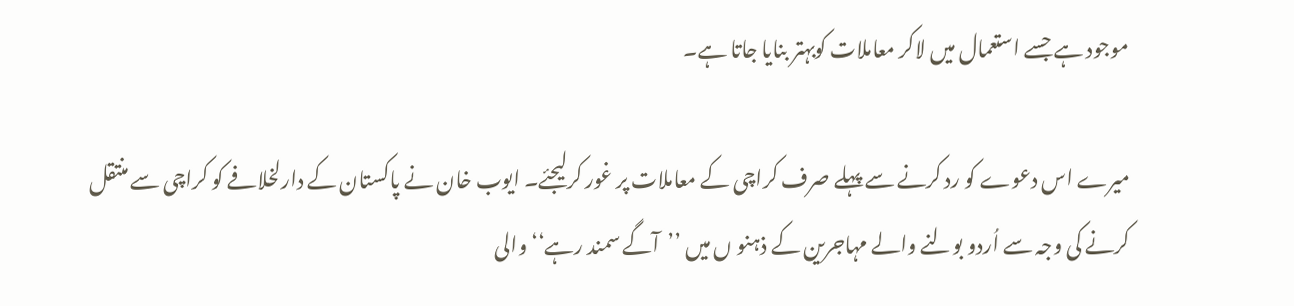موجود ہے جسے استعمال میں لاکر معاملات کوبہتر بنایا جاتا ہے۔

میرے اس دعوے کو رد کرنے سے پہلے صرف کراچی کے معاملات پر غور کرلیجئے۔ ایوب خان نے پاکستان کے دارلخلافے کو کراچی سے منتقل کرنے کی وجہ سے اُردو بولنے والے مہاجرین کے ذہنو ں میں ’’آگے سمند رہے‘‘والی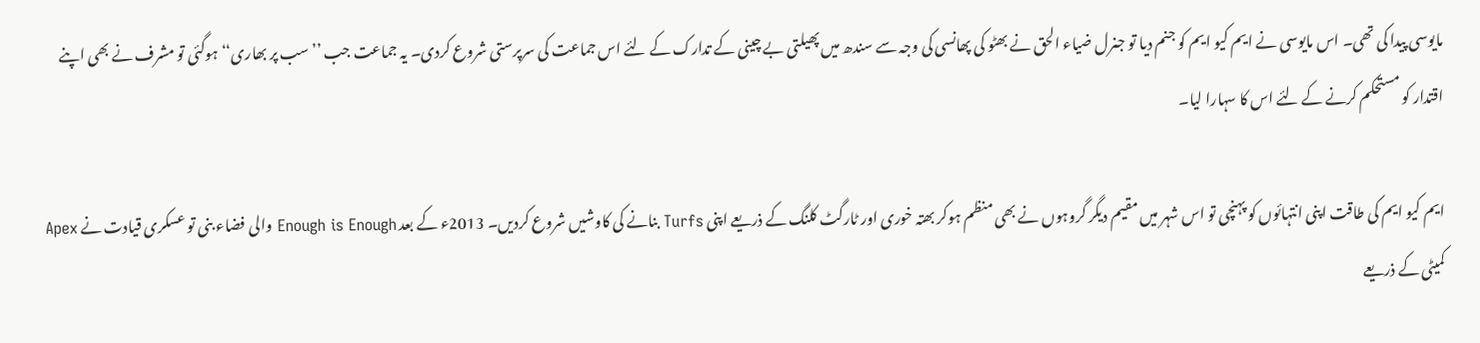مایوسی پیدا کی تھی۔ اس مایوسی نے ایم کیو ایم کو جنم دیا تو جنرل ضیاء الحق نے بھٹو کی پھانسی کی وجہ سے سندھ میں پھیلتی بے چینی کے تدارک کے لئے اس جماعت کی سرپرستی شروع کردی۔ یہ جماعت جب ’’سب پر بھاری‘‘ہوگئی تو مشرف نے بھی اپنے اقتدار کو مستحکم کرنے کے لئے اس کا سہارا لیا۔

ایم کیو ایم کی طاقت اپنی انتہائوں کو پہنچی تو اس شہر میں مقیم دیگر گروہوں نے بھی منظم ہوکر بھتہ خوری اور ٹارگٹ کلنگ کے ذریعے اپنی Turfs بنانے کی کاوشیں شروع کردیں۔ 2013ء کے بعد Enough is Enough والی فضاء بنی تو عسکری قیادت نے Apex کمیٹی کے ذریعے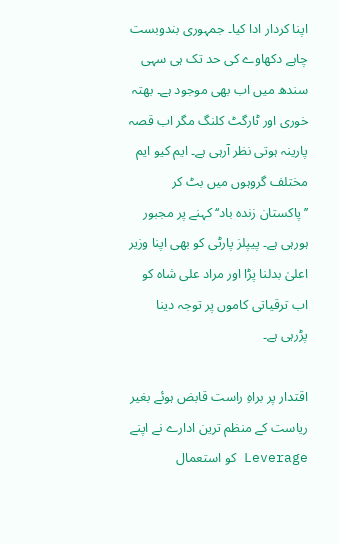اپنا کردار ادا کیا۔ جمہوری بندوبست چاہے دکھاوے کی حد تک ہی سہی سندھ میں اب بھی موجود ہے۔ بھتہ خوری اور ٹارگٹ کلنگ مگر اب قصہ پارینہ ہوتی نظر آرہی ہے۔ ایم کیو ایم مختلف گروہوں میں بٹ کر ’’پاکستان زندہ باد‘‘ کہنے پر مجبور ہورہی ہے۔ پیپلز پارٹی کو بھی اپنا وزیر اعلیٰ بدلنا پڑا اور مراد علی شاہ کو اب ترقیاتی کاموں پر توجہ دینا پڑرہی ہے۔

اقتدار پر براہِ راست قابض ہوئے بغیر ریاست کے منظم ترین ادارے نے اپنے Leverage کو استعمال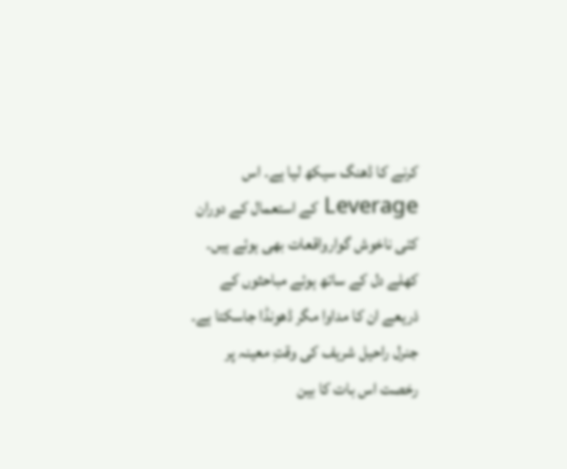کرنے کا ڈھنگ سیکھ لیا ہے۔ اس Leverage کے استعمال کے دوران کئی ناخوش گوارواقعات بھی ہوئے ہیں۔ کھلے دل کے ساتھ ہوئے مباحثوں کے ذریعے ان کا مداوا مگر ڈھونڈا جاسکتا ہے۔ جنرل راحیل شریف کی وقتِ معینہ پر رخصت اس بات کا بین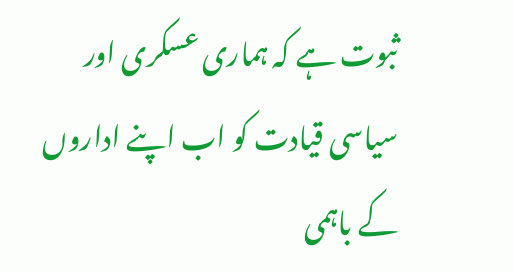ثبوت ہے کہ ہماری عسکری اور سیاسی قیادت کو اب اپنے اداروں کے باہمی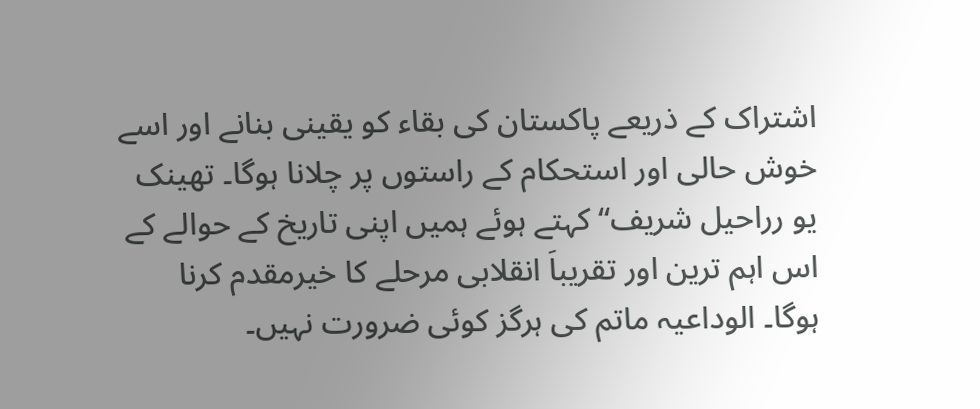اشتراک کے ذریعے پاکستان کی بقاء کو یقینی بنانے اور اسے خوش حالی اور استحکام کے راستوں پر چلانا ہوگا۔ تھینک یو رراحیل شریف‘‘ کہتے ہوئے ہمیں اپنی تاریخ کے حوالے کے اس اہم ترین اور تقریباَ انقلابی مرحلے کا خیرمقدم کرنا ہوگا۔ الوداعیہ ماتم کی ہرگز کوئی ضرورت نہیں۔